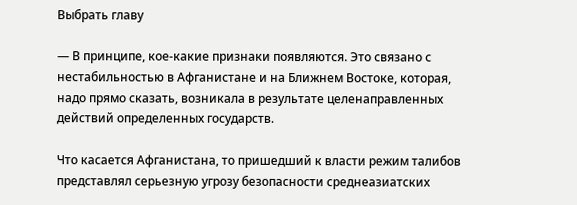Выбрать главу

— В принципе, кое-какие признаки появляются. Это связано с нестабильностью в Афганистане и на Ближнем Востоке, которая, надо прямо сказать, возникала в результате целенаправленных действий определенных государств.

Что касается Афганистана, то пришедший к власти режим талибов представлял серьезную угрозу безопасности среднеазиатских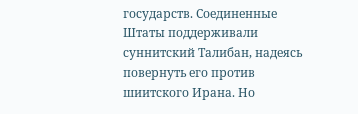государств. Соединенные Штаты поддерживали суннитский Талибан, надеясь повернуть его против шиитского Ирана. Но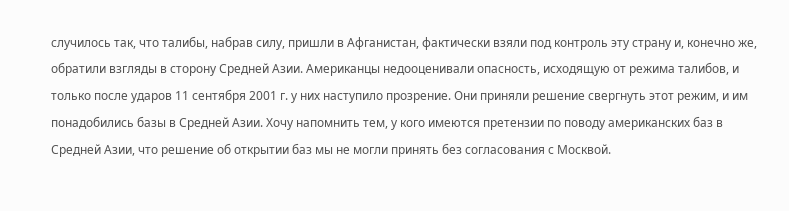случилось так, что талибы, набрав силу, пришли в Афганистан, фактически взяли под контроль эту страну и, конечно же, обратили взгляды в сторону Средней Азии. Американцы недооценивали опасность, исходящую от режима талибов, и только после ударов 11 сентября 2001 г. у них наступило прозрение. Они приняли решение свергнуть этот режим, и им понадобились базы в Средней Азии. Хочу напомнить тем, у кого имеются претензии по поводу американских баз в Средней Азии, что решение об открытии баз мы не могли принять без согласования с Москвой.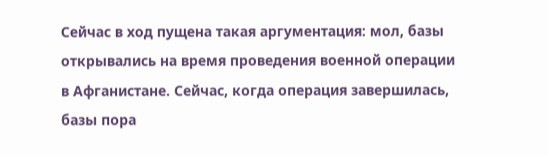Сейчас в ход пущена такая аргументация: мол, базы открывались на время проведения военной операции в Афганистане. Сейчас, когда операция завершилась, базы пора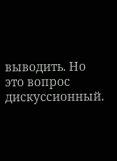выводить. Но это вопрос дискуссионный.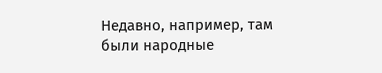Недавно, например, там были народные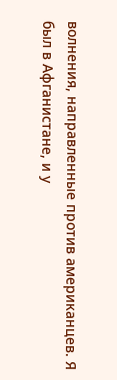волнения, направленные против американцев. Я был в Афганистане, и у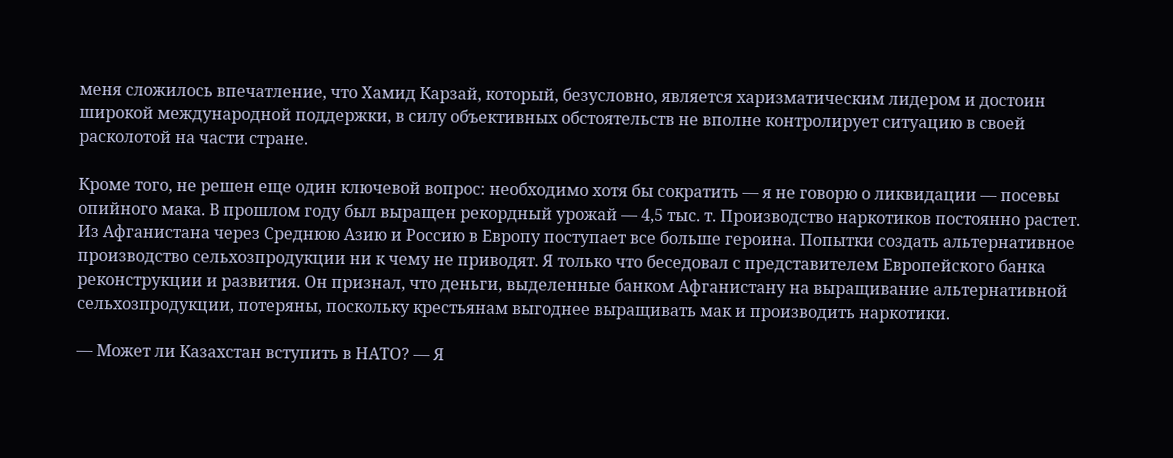меня сложилось впечатление, что Хамид Карзай, который, безусловно, является харизматическим лидером и достоин широкой международной поддержки, в силу объективных обстоятельств не вполне контролирует ситуацию в своей расколотой на части стране.

Кроме того, не решен еще один ключевой вопрос: необходимо хотя бы сократить — я не говорю о ликвидации — посевы опийного мака. В прошлом году был выращен рекордный урожай — 4,5 тыс. т. Производство наркотиков постоянно растет. Из Афганистана через Среднюю Азию и Россию в Европу поступает все больше героина. Попытки создать альтернативное производство сельхозпродукции ни к чему не приводят. Я только что беседовал с представителем Европейского банка реконструкции и развития. Он признал, что деньги, выделенные банком Афганистану на выращивание альтернативной сельхозпродукции, потеряны, поскольку крестьянам выгоднее выращивать мак и производить наркотики.

— Может ли Казахстан вступить в НАТО? — Я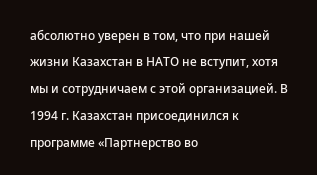абсолютно уверен в том, что при нашей жизни Казахстан в НАТО не вступит, хотя мы и сотрудничаем с этой организацией. В 1994 г. Казахстан присоединился к программе «Партнерство во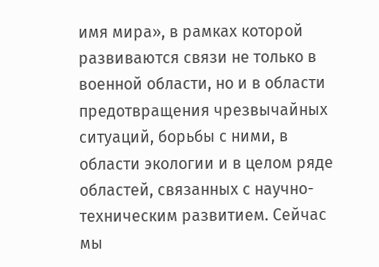имя мира», в рамках которой развиваются связи не только в военной области, но и в области предотвращения чрезвычайных ситуаций, борьбы с ними, в области экологии и в целом ряде областей, связанных с научно-техническим развитием. Сейчас мы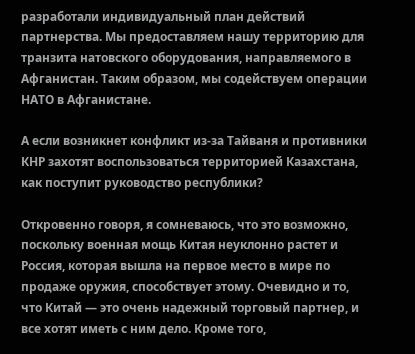разработали индивидуальный план действий партнерства. Мы предоставляем нашу территорию для транзита натовского оборудования, направляемого в Афганистан. Таким образом, мы содействуем операции НАТО в Афганистане.

А если возникнет конфликт из-за Тайваня и противники КНР захотят воспользоваться территорией Казахстана, как поступит руководство республики?

Откровенно говоря, я сомневаюсь, что это возможно, поскольку военная мощь Китая неуклонно растет и Россия, которая вышла на первое место в мире по продаже оружия, способствует этому. Очевидно и то, что Китай — это очень надежный торговый партнер, и все хотят иметь с ним дело. Кроме того,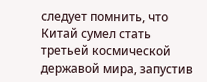следует помнить, что Китай сумел стать третьей космической державой мира, запустив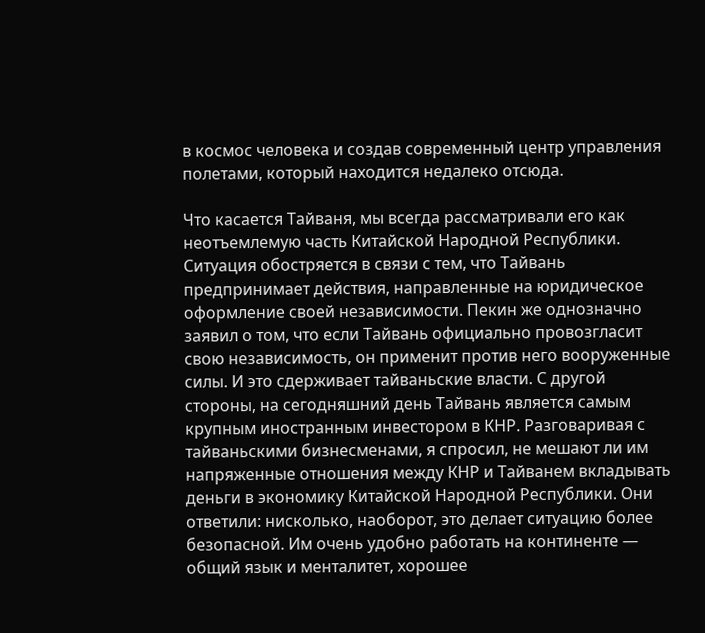в космос человека и создав современный центр управления полетами, который находится недалеко отсюда.

Что касается Тайваня, мы всегда рассматривали его как неотъемлемую часть Китайской Народной Республики. Ситуация обостряется в связи с тем, что Тайвань предпринимает действия, направленные на юридическое оформление своей независимости. Пекин же однозначно заявил о том, что если Тайвань официально провозгласит свою независимость, он применит против него вооруженные силы. И это сдерживает тайваньские власти. С другой стороны, на сегодняшний день Тайвань является самым крупным иностранным инвестором в КНР. Разговаривая с тайваньскими бизнесменами, я спросил, не мешают ли им напряженные отношения между КНР и Тайванем вкладывать деньги в экономику Китайской Народной Республики. Они ответили: нисколько, наоборот, это делает ситуацию более безопасной. Им очень удобно работать на континенте — общий язык и менталитет, хорошее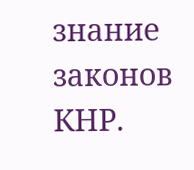знание законов КНР.